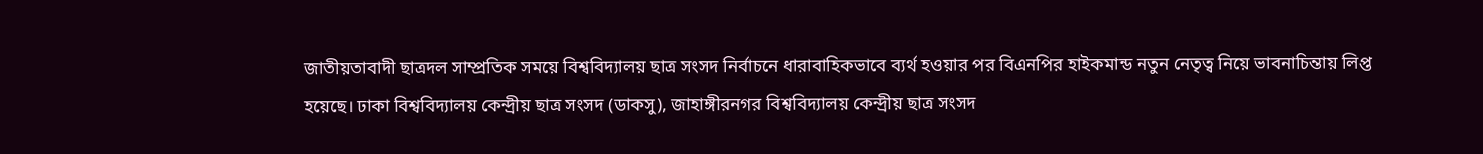জাতীয়তাবাদী ছাত্রদল সাম্প্রতিক সময়ে বিশ্ববিদ্যালয় ছাত্র সংসদ নির্বাচনে ধারাবাহিকভাবে ব্যর্থ হওয়ার পর বিএনপির হাইকমান্ড নতুন নেতৃত্ব নিয়ে ভাবনাচিন্তায় লিপ্ত হয়েছে। ঢাকা বিশ্ববিদ্যালয় কেন্দ্রীয় ছাত্র সংসদ (ডাকসু), জাহাঙ্গীরনগর বিশ্ববিদ্যালয় কেন্দ্রীয় ছাত্র সংসদ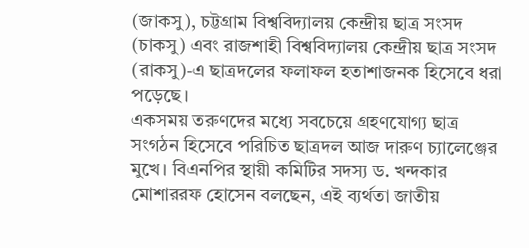(জাকসু), চট্টগ্রাম বিশ্ববিদ্যালয় কেন্দ্রীয় ছাত্র সংসদ (চাকসু) এবং রাজশাহী বিশ্ববিদ্যালয় কেন্দ্রীয় ছাত্র সংসদ (রাকসু)-এ ছাত্রদলের ফলাফল হতাশাজনক হিসেবে ধরা পড়েছে।
একসময় তরুণদের মধ্যে সবচেয়ে গ্রহণযোগ্য ছাত্র সংগঠন হিসেবে পরিচিত ছাত্রদল আজ দারুণ চ্যালেঞ্জের মুখে। বিএনপির স্থায়ী কমিটির সদস্য ড. খন্দকার মোশাররফ হোসেন বলছেন, এই ব্যর্থতা জাতীয়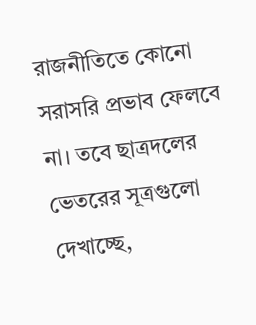রাজনীতিতে কোনো সরাসরি প্রভাব ফেলবে না। তবে ছাত্রদলের ভেতরের সূত্রগুলো দেখাচ্ছে,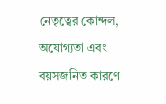নেতৃত্বের কোন্দল, অযোগ্যতা এবং বয়সজনিত কারণে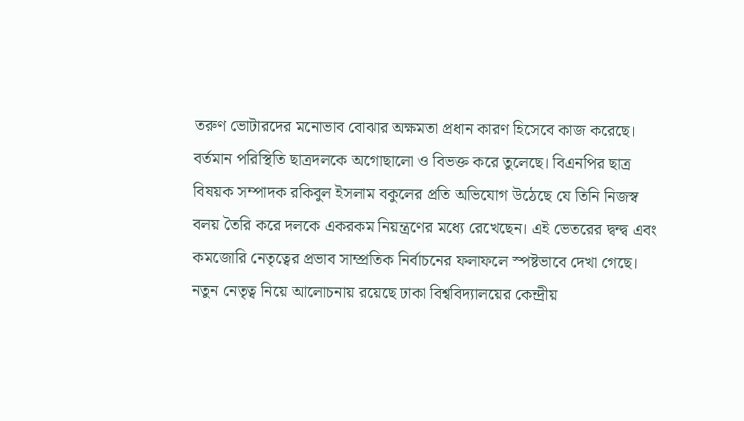তরুণ ভোটারদের মনোভাব বোঝার অক্ষমতা প্রধান কারণ হিসেবে কাজ করেছে।
বর্তমান পরিস্থিতি ছাত্রদলকে অগোছালো ও বিভক্ত করে তুলেছে। বিএনপির ছাত্র বিষয়ক সম্পাদক রকিবুল ইসলাম বকুলের প্রতি অভিযোগ উঠেছে যে তিনি নিজস্ব বলয় তৈরি করে দলকে একরকম নিয়ন্ত্রণের মধ্যে রেখেছেন। এই ভেতরের দ্বন্দ্ব এবং কমজোরি নেতৃত্বের প্রভাব সাম্প্রতিক নির্বাচনের ফলাফলে স্পষ্টভাবে দেখা গেছে।
নতুন নেতৃত্ব নিয়ে আলোচনায় রয়েছে ঢাকা বিশ্ববিদ্যালয়ের কেন্দ্রীয়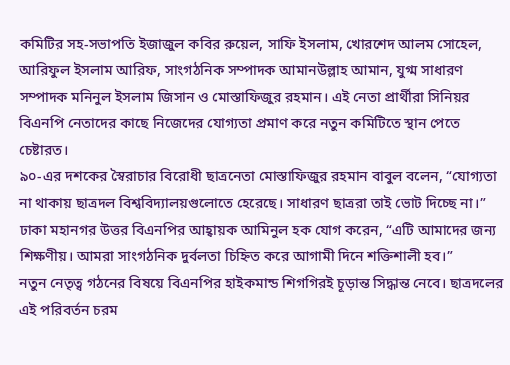কমিটির সহ-সভাপতি ইজাজুল কবির রুয়েল, সাফি ইসলাম, খোরশেদ আলম সোহেল, আরিফুল ইসলাম আরিফ, সাংগঠনিক সম্পাদক আমানউল্লাহ আমান, যুগ্ম সাধারণ সম্পাদক মনিনুল ইসলাম জিসান ও মোস্তাফিজুর রহমান। এই নেতা প্রার্থীরা সিনিয়র বিএনপি নেতাদের কাছে নিজেদের যোগ্যতা প্রমাণ করে নতুন কমিটিতে স্থান পেতে চেষ্টারত।
৯০-এর দশকের স্বৈরাচার বিরোধী ছাত্রনেতা মোস্তাফিজুর রহমান বাবুল বলেন, “যোগ্যতা না থাকায় ছাত্রদল বিশ্ববিদ্যালয়গুলোতে হেরেছে। সাধারণ ছাত্ররা তাই ভোট দিচ্ছে না।” ঢাকা মহানগর উত্তর বিএনপির আহ্বায়ক আমিনুল হক যোগ করেন, “এটি আমাদের জন্য শিক্ষণীয়। আমরা সাংগঠনিক দুর্বলতা চিহ্নিত করে আগামী দিনে শক্তিশালী হব।”
নতুন নেতৃত্ব গঠনের বিষয়ে বিএনপির হাইকমান্ড শিগগিরই চূড়ান্ত সিদ্ধান্ত নেবে। ছাত্রদলের এই পরিবর্তন চরম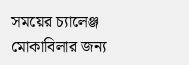সময়ের চ্যালেঞ্জ মোকাবিলার জন্য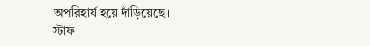অপরিহার্য হয়ে দাঁড়িয়েছে।
স্টাফ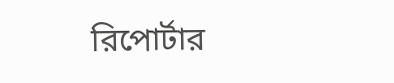রিপোর্টার